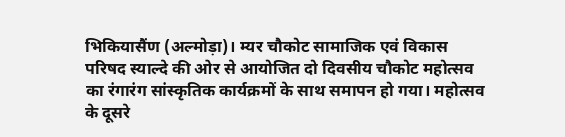भिकियासैंण (अल्मोड़ा)। म्यर चौकोट सामाजिक एवं विकास परिषद स्याल्दे की ओर से आयोजित दो दिवसीय चौकोट महोत्सव का रंगारंग सांस्कृतिक कार्यक्रमों के साथ समापन हो गया। महोत्सव के दूसरे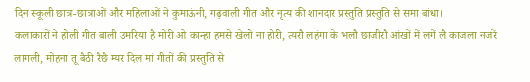दिन स्कूली छात्र-छात्राओं और महिलाओं ने कुमाऊंनी, गढ़वाली गीत और नृत्य की शानदार प्रस्तुति प्रस्तुति से समा बांधा।
कलाकारों ने होली गीत बाली उमरिया है मोरी ओ कान्हा हमसे खेलो ना होरी, त्यरौ लहंगा के भलौ छाजीरौ आंखों में लगें लै काजला नजरें लागली, मोहना तू बैठी रैछै म्यर दिल मां गीतों की प्रस्तुति से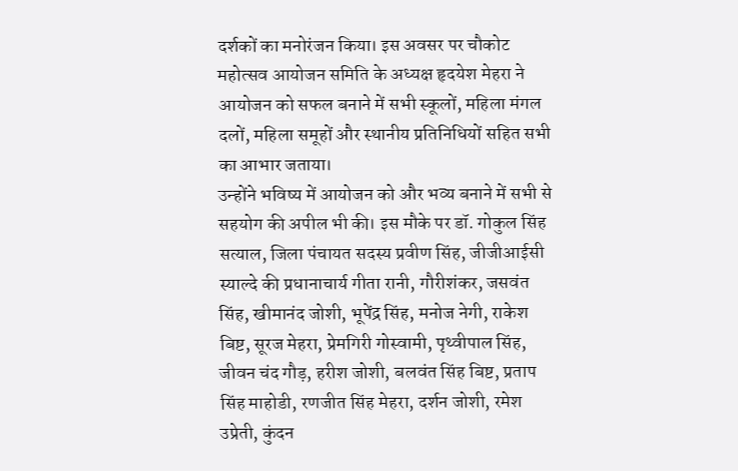दर्शकों का मनोरंजन किया। इस अवसर पर चौकोट महोत्सव आयोजन समिति के अध्यक्ष हृदयेश मेहरा ने आयोजन को सफल बनाने में सभी स्कूलों, महिला मंगल दलों, महिला समूहों और स्थानीय प्रतिनिधियों सहित सभी का आभार जताया।
उन्होंने भविष्य में आयोजन को और भव्य बनाने में सभी से सहयोग की अपील भी की। इस मौके पर डॉ. गोकुल सिंह सत्याल, जिला पंचायत सदस्य प्रवीण सिंह, जीजीआईसी स्याल्दे की प्रधानाचार्य गीता रानी, गौरीशंकर, जसवंत सिंह, खीमानंद जोशी, भूपेंद्र सिंह, मनोज नेगी, राकेश बिष्ट, सूरज मेहरा, प्रेमगिरी गोस्वामी, पृथ्वीपाल सिंह, जीवन चंद गौड़, हरीश जोशी, बलवंत सिंह बिष्ट, प्रताप सिंह माहोडी, रणजीत सिंह मेहरा, दर्शन जोशी, रमेश उप्रेती, कुंदन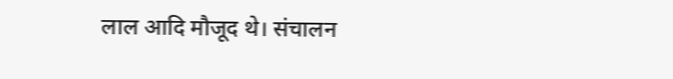लाल आदि मौजूद थे। संचालन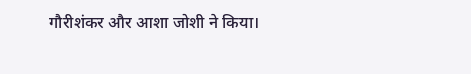गौरीशंकर और आशा जोशी ने किया।